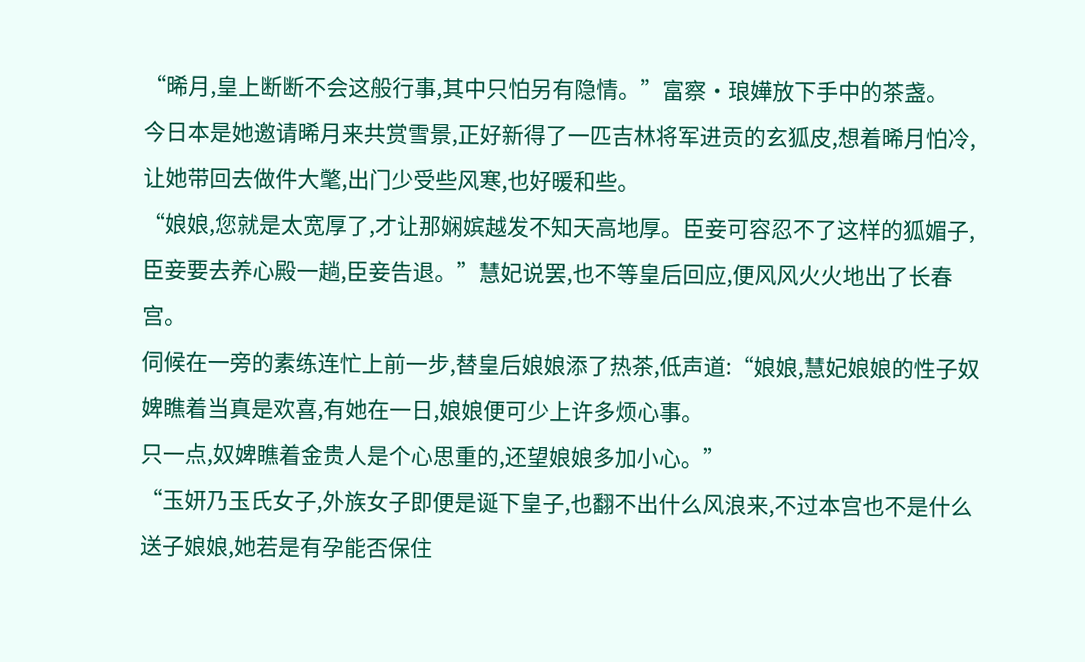“晞月,皇上断断不会这般行事,其中只怕另有隐情。”富察·琅嬅放下手中的茶盏。
今日本是她邀请晞月来共赏雪景,正好新得了一匹吉林将军进贡的玄狐皮,想着晞月怕冷,让她带回去做件大氅,出门少受些风寒,也好暖和些。
“娘娘,您就是太宽厚了,才让那娴嫔越发不知天高地厚。臣妾可容忍不了这样的狐媚子,臣妾要去养心殿一趟,臣妾告退。”慧妃说罢,也不等皇后回应,便风风火火地出了长春宫。
伺候在一旁的素练连忙上前一步,替皇后娘娘添了热茶,低声道:“娘娘,慧妃娘娘的性子奴婢瞧着当真是欢喜,有她在一日,娘娘便可少上许多烦心事。
只一点,奴婢瞧着金贵人是个心思重的,还望娘娘多加小心。”
“玉妍乃玉氏女子,外族女子即便是诞下皇子,也翻不出什么风浪来,不过本宫也不是什么送子娘娘,她若是有孕能否保住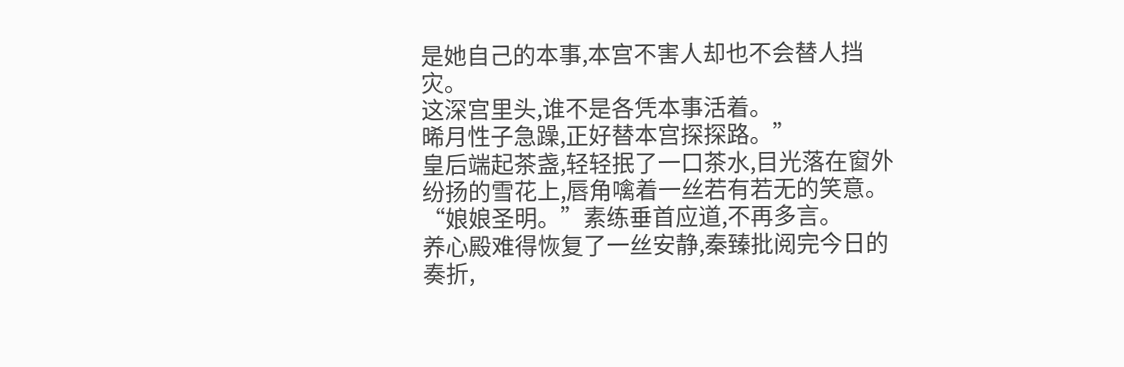是她自己的本事,本宫不害人却也不会替人挡灾。
这深宫里头,谁不是各凭本事活着。
晞月性子急躁,正好替本宫探探路。”
皇后端起茶盏,轻轻抿了一口茶水,目光落在窗外纷扬的雪花上,唇角噙着一丝若有若无的笑意。
“娘娘圣明。”素练垂首应道,不再多言。
养心殿难得恢复了一丝安静,秦臻批阅完今日的奏折,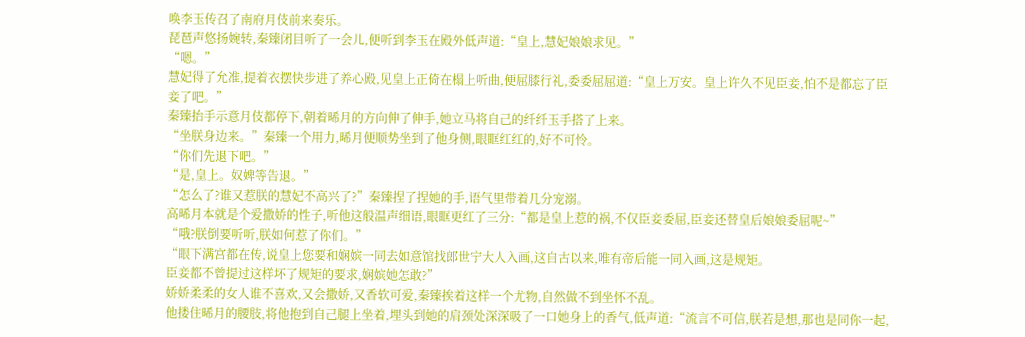唤李玉传召了南府月伎前来奏乐。
琵琶声悠扬婉转,秦臻闭目听了一会儿,便听到李玉在殿外低声道:“皇上,慧妃娘娘求见。”
“嗯。”
慧妃得了允准,提着衣摆快步进了养心殿,见皇上正倚在榻上听曲,便屈膝行礼,委委屈屈道:“皇上万安。皇上许久不见臣妾,怕不是都忘了臣妾了吧。”
秦臻抬手示意月伎都停下,朝着晞月的方向伸了伸手,她立马将自己的纤纤玉手搭了上来。
“坐朕身边来。”秦臻一个用力,晞月便顺势坐到了他身侧,眼眶红红的,好不可怜。
“你们先退下吧。”
“是,皇上。奴婢等告退。”
“怎么了?谁又惹朕的慧妃不高兴了?”秦臻捏了捏她的手,语气里带着几分宠溺。
高晞月本就是个爱撒娇的性子,听他这般温声细语,眼眶更红了三分:“都是皇上惹的祸,不仅臣妾委屈,臣妾还替皇后娘娘委屈呢~”
“哦?朕倒要听听,朕如何惹了你们。”
“眼下满宫都在传,说皇上您要和娴嫔一同去如意馆找郎世宁大人入画,这自古以来,唯有帝后能一同入画,这是规矩。
臣妾都不曾提过这样坏了规矩的要求,娴嫔她怎敢?”
娇娇柔柔的女人谁不喜欢,又会撒娇,又香软可爱,秦臻挨着这样一个尤物,自然做不到坐怀不乱。
他搂住晞月的腰肢,将他抱到自己腿上坐着,埋头到她的肩颈处深深吸了一口她身上的香气,低声道:“流言不可信,朕若是想,那也是同你一起,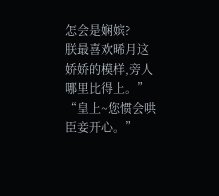怎会是娴嫔?
朕最喜欢晞月这娇娇的模样,旁人哪里比得上。”
“皇上~您惯会哄臣妾开心。”